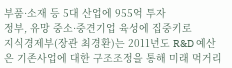부품·소재 등 5대 산업에 955억 투자
정부, 유망 중소·중견기업 육성에 집중키로
지식경제부(장관 최경환)는 2011년도 R&D 예산은 기존사업에 대한 구조조정을 통해 미래 먹거리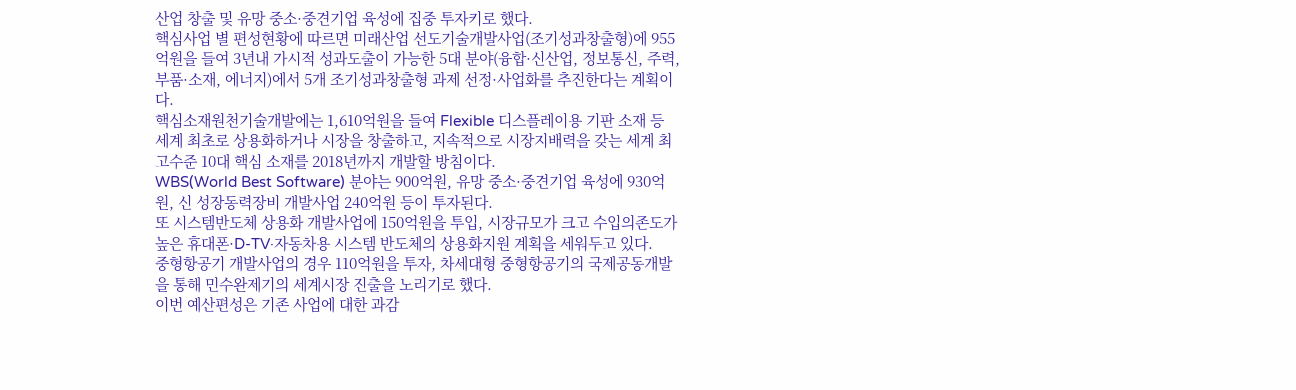산업 창출 및 유망 중소·중견기업 육성에 집중 투자키로 했다.
핵심사업 별 편성현황에 따르면 미래산업 선도기술개발사업(조기성과창출형)에 955억원을 들여 3년내 가시적 성과도출이 가능한 5대 분야(융합·신산업, 정보통신, 주력, 부품·소재, 에너지)에서 5개 조기성과창출형 과제 선정·사업화를 추진한다는 계획이다.
핵심소재원천기술개발에는 1,610억원을 들여 Flexible 디스플레이용 기판 소재 등 세계 최초로 상용화하거나 시장을 창출하고, 지속적으로 시장지배력을 갖는 세계 최고수준 10대 핵심 소재를 2018년까지 개발할 방침이다.
WBS(World Best Software) 분야는 900억원, 유망 중소·중견기업 육성에 930억원, 신 성장동력장비 개발사업 240억원 등이 투자된다.
또 시스템반도체 상용화 개발사업에 150억원을 투입, 시장규모가 크고 수입의존도가 높은 휴대폰·D-TV·자동차용 시스템 반도체의 상용화지원 계획을 세워두고 있다.
중형항공기 개발사업의 경우 110억원을 투자, 차세대형 중형항공기의 국제공동개발을 통해 민수완제기의 세계시장 진출을 노리기로 했다.
이번 예산편성은 기존 사업에 대한 과감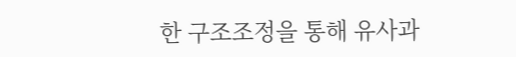한 구조조정을 통해 유사과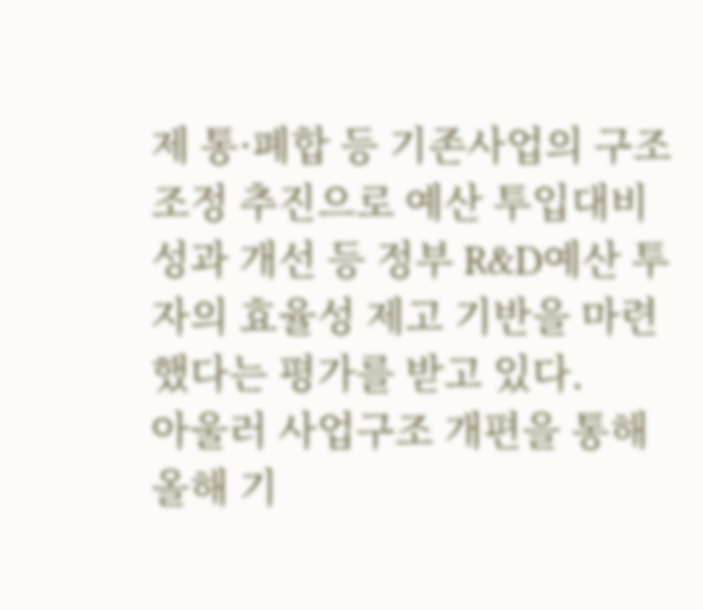제 통·폐합 등 기존사업의 구조조정 추진으로 예산 투입대비 성과 개선 등 정부 R&D예산 투자의 효율성 제고 기반을 마련했다는 평가를 받고 있다.
아울러 사업구조 개편을 통해 올해 기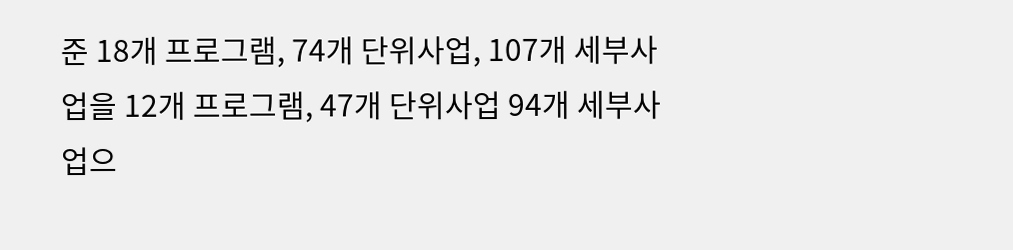준 18개 프로그램, 74개 단위사업, 107개 세부사업을 12개 프로그램, 47개 단위사업 94개 세부사업으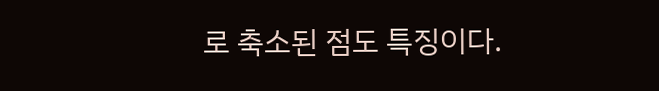로 축소된 점도 특징이다.